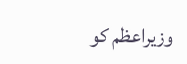وزیراعظم کو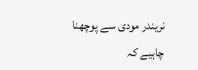نریندر مودی سے پوچھنا چاہیے کہ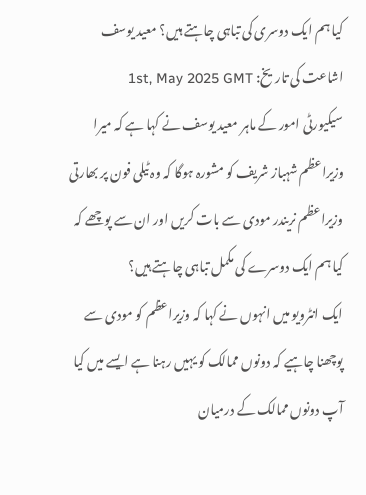کیا ہم ایک دوسری کی تباہی چاہتے ہیں؟ معید یوسف
اشاعت کی تاریخ: 1st, May 2025 GMT
سیکیورٹی امور کے ماہر معید یوسف نے کہا ہے کہ میرا وزیراعظم شہباز شریف کو مشورہ ہوگا کہ وہ ٹیلی فون پر بھارتی وزیراعظم نریندر مودی سے بات کریں اور ان سے پوچھے کہ کیا ہم ایک دوسرے کی مکمل تباہی چاہتے ہیں؟
ایک انٹرویو میں انہوں نے کہا کہ وزیراعظم کو مودی سے پوچھنا چاہیے کہ دونوں ممالک کو یہیں رہنا ہے ایسے میں کیا آپ دونوں ممالک کے درمیان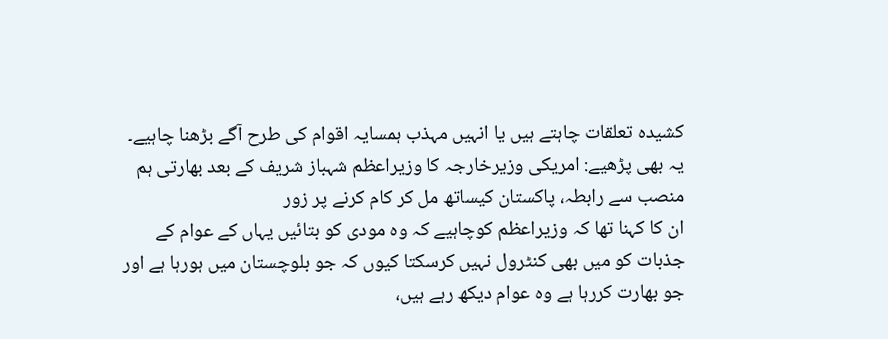کشیدہ تعلقات چاہتے ہیں یا انہیں مہذب ہمسایہ اقوام کی طرح آگے بڑھنا چاہیے۔
یہ بھی پڑھیے: امریکی وزیرخارجہ کا وزیراعظم شہباز شریف کے بعد بھارتی ہم منصب سے رابطہ، پاکستان کیساتھ مل کر کام کرنے پر زور
ان کا کہنا تھا کہ وزیراعظم کوچاہیے کہ وہ مودی کو بتائیں یہاں کے عوام کے جذبات کو میں بھی کنٹرول نہیں کرسکتا کیوں کہ جو بلوچستان میں ہورہا ہے اور جو بھارت کررہا ہے وہ عوام دیکھ رہے ہیں،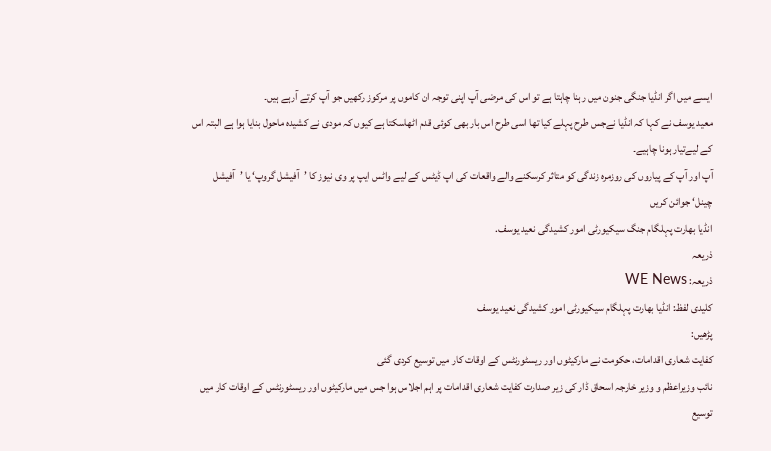ایسے میں اگر انڈیا جنگی جنون میں رہنا چاہتا ہے تو اس کی مرضی آپ اپنی توجہ ان کاموں پر مرکوز رکھیں جو آپ کرتے آرہے ہیں۔
معید یوسف نے کہا کہ انڈیا نےجس طرح پہلے کیا تھا اسی طرح اس بار بھی کوئی قدم اٹھاسکتا ہے کیوں کہ مودی نے کشیدہ ماحول بنایا ہوا ہے البتہ اس کے لیےتیار ہونا چاہیے۔
آپ اور آپ کے پیاروں کی روزمرہ زندگی کو متاثر کرسکنے والے واقعات کی اپ ڈیٹس کے لیے واٹس ایپ پر وی نیوز کا ’آفیشل گروپ‘ یا ’آفیشل چینل‘ جوائن کریں
انڈیا بھارت پہلگام جنگ سیکیورٹی امور کشیدگی نعید یوسف.
ذریعہ
ذریعہ: WE News
کلیدی لفظ: انڈیا بھارت پہلگام سیکیورٹی امور کشیدگی نعید یوسف
پڑھیں:
کفایت شعاری اقدامات، حکومت نے مارکیٹوں اور ریسٹورنٹس کے اوقات کار میں توسیع کردی گئی
نائب وزیراعظم و وزیر خارجہ اسحاق ڈار کی زیر صدارت کفایت شعاری اقدامات پر اہم اجلاس ہوا جس میں مارکیٹوں اور ریسٹورنٹس کے اوقات کار میں توسیع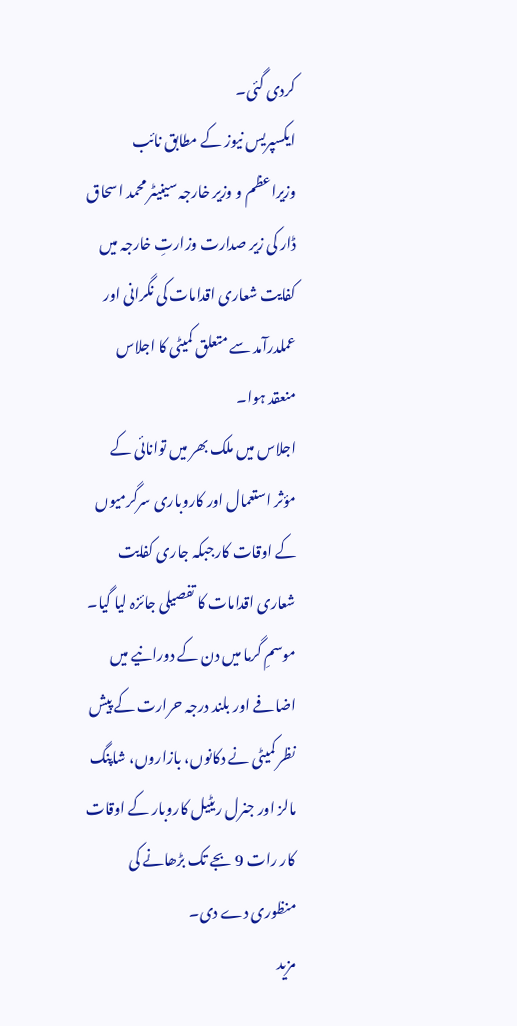کردی گئی۔
ایکسپریس نیوز کے مطابق نائب وزیراعظم و وزیر خارجہ سینیٹر محمد اسحاق ڈار کی زیر صدارت وزارتِ خارجہ میں کفایت شعاری اقدامات کی نگرانی اور عملدرآمد سے متعلق کمیٹی کا اجلاس منعقد ہوا۔
اجلاس میں ملک بھر میں توانائی کے مؤثر استعمال اور کاروباری سرگرمیوں کے اوقات کارجبکہ جاری کفایت شعاری اقدامات کا تفصیلی جائزہ لیا گیا۔
موسمِ گرما میں دن کے دورانیے میں اضافے اور بلند درجہ حرارت کے پیش نظر کمیٹی نے دکانوں، بازاروں، شاپنگ مالز اور جنرل ریٹیل کاروبار کے اوقات کار رات 9 بجے تک بڑھانے کی منظوری دے دی۔
مزید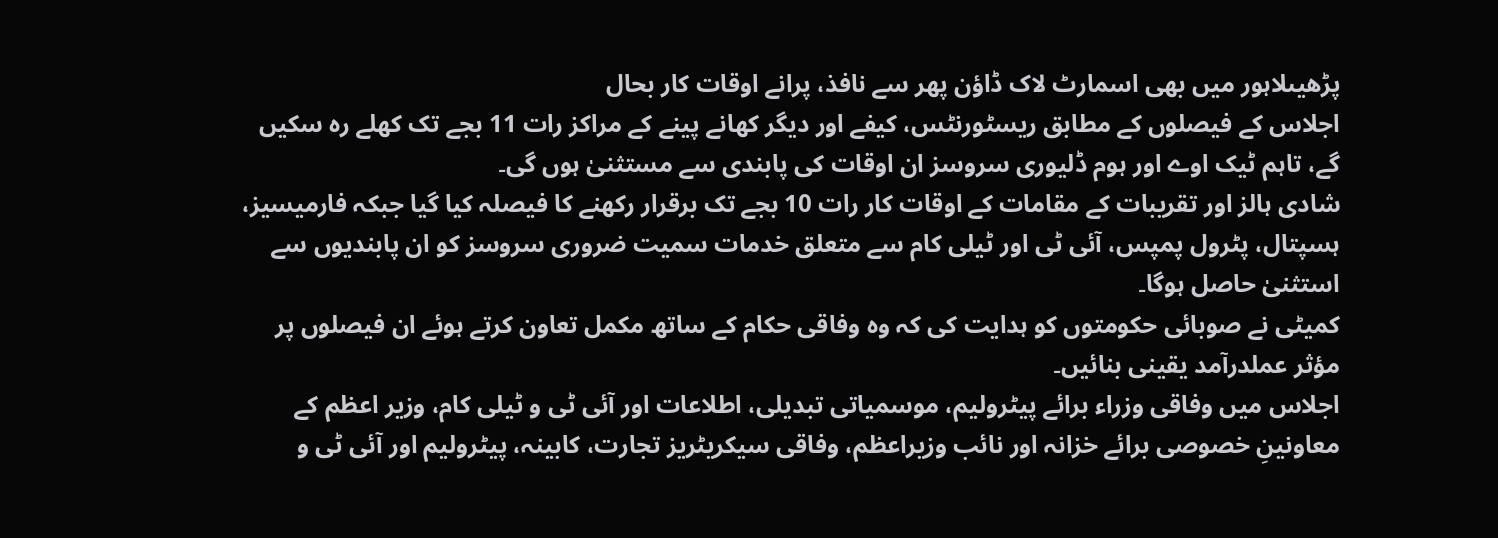پڑھیںلاہور میں بھی اسمارٹ لاک ڈاؤن پھر سے نافذ، پرانے اوقات کار بحال
اجلاس کے فیصلوں کے مطابق ریسٹورنٹس، کیفے اور دیگر کھانے پینے کے مراکز رات 11 بجے تک کھلے رہ سکیں گے، تاہم ٹیک اوے اور ہوم ڈلیوری سروسز ان اوقات کی پابندی سے مستثنیٰ ہوں گی۔
شادی ہالز اور تقریبات کے مقامات کے اوقات کار رات 10 بجے تک برقرار رکھنے کا فیصلہ کیا گیا جبکہ فارمیسیز، ہسپتال، پٹرول پمپس، آئی ٹی اور ٹیلی کام سے متعلق خدمات سمیت ضروری سروسز کو ان پابندیوں سے استثنیٰ حاصل ہوگا۔
کمیٹی نے صوبائی حکومتوں کو ہدایت کی کہ وہ وفاقی حکام کے ساتھ مکمل تعاون کرتے ہوئے ان فیصلوں پر مؤثر عملدرآمد یقینی بنائیں۔
اجلاس میں وفاقی وزراء برائے پیٹرولیم، موسمیاتی تبدیلی، اطلاعات اور آئی ٹی و ٹیلی کام، وزیر اعظم کے معاونینِ خصوصی برائے خزانہ اور نائب وزیراعظم، وفاقی سیکریٹریز تجارت، کابینہ، پیٹرولیم اور آئی ٹی و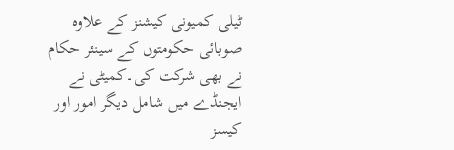ٹیلی کمیونی کیشنز کے علاوہ صوبائی حکومتوں کے سینئر حکام نے بھی شرکت کی۔کمیٹی نے ایجنڈے میں شامل دیگر امور اور کیسز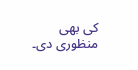کی بھی منظوری دی۔